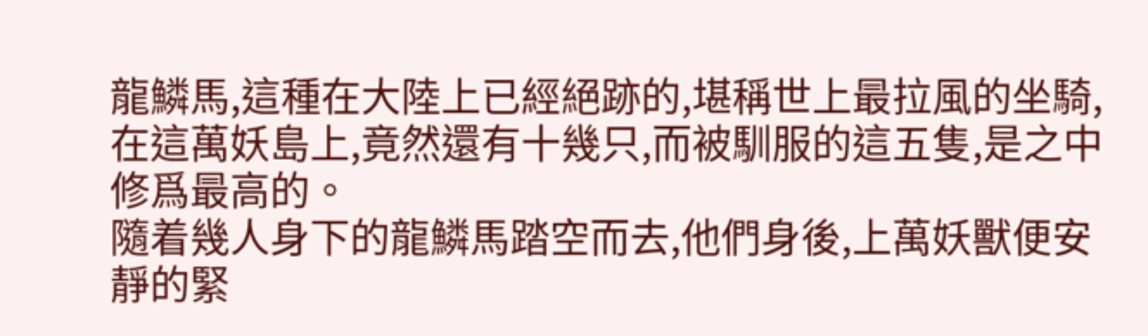龍鱗馬,這種在大陸上已經絕跡的,堪稱世上最拉風的坐騎,在這萬妖島上,竟然還有十幾只,而被馴服的這五隻,是之中修爲最高的。
隨着幾人身下的龍鱗馬踏空而去,他們身後,上萬妖獸便安靜的緊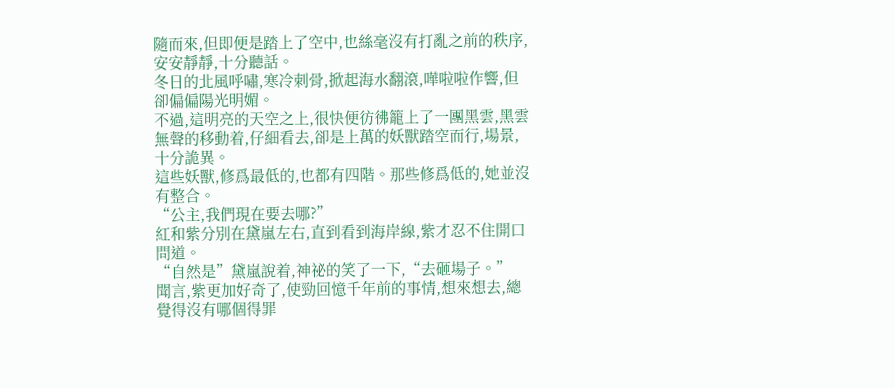隨而來,但即便是踏上了空中,也絲毫沒有打亂之前的秩序,安安靜靜,十分聽話。
冬日的北風呼嘯,寒冷刺骨,掀起海水翻滾,嘩啦啦作響,但卻偏偏陽光明媚。
不過,這明亮的天空之上,很快便彷彿籠上了一團黑雲,黑雲無聲的移動着,仔細看去,卻是上萬的妖獸踏空而行,場景,十分詭異。
這些妖獸,修爲最低的,也都有四階。那些修爲低的,她並沒有整合。
“公主,我們現在要去哪?”
紅和紫分別在黛嵐左右,直到看到海岸線,紫才忍不住開口問道。
“自然是”黛嵐說着,神祕的笑了一下,“去砸場子。”
聞言,紫更加好奇了,使勁回憶千年前的事情,想來想去,總覺得沒有哪個得罪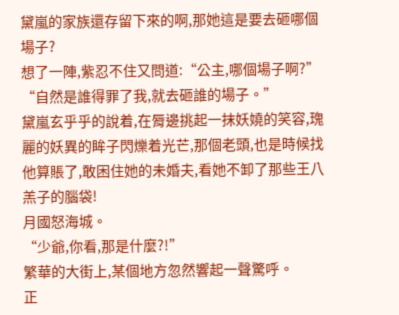黛嵐的家族還存留下來的啊,那她這是要去砸哪個場子?
想了一陣,紫忍不住又問道:“公主,哪個場子啊?”
“自然是誰得罪了我,就去砸誰的場子。”
黛嵐玄乎乎的說着,在脣邊挑起一抹妖嬈的笑容,瑰麗的妖異的眸子閃爍着光芒,那個老頭,也是時候找他算賬了,敢困住她的未婚夫,看她不卸了那些王八羔子的腦袋!
月國怒海城。
“少爺,你看,那是什麼?!”
繁華的大街上,某個地方忽然響起一聲驚呼。
正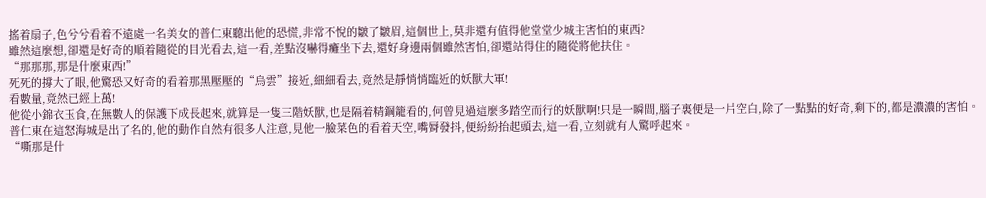搖着扇子,色兮兮看着不遠處一名美女的普仁東聽出他的恐慌,非常不悅的皺了皺眉,這個世上,莫非還有值得他堂堂少城主害怕的東西?
雖然這麼想,卻還是好奇的順着隨從的目光看去,這一看,差點沒嚇得癱坐下去,還好身邊兩個雖然害怕,卻還站得住的隨從將他扶住。
“那那那,那是什麼東西!”
死死的撐大了眼,他驚恐又好奇的看着那黑壓壓的“烏雲”接近,細細看去,竟然是靜悄悄臨近的妖獸大軍!
看數量,竟然已經上萬!
他從小錦衣玉食,在無數人的保護下成長起來,就算是一隻三階妖獸,也是隔着精鋼籠看的,何曾見過這麼多踏空而行的妖獸啊!只是一瞬間,腦子裏便是一片空白,除了一點點的好奇,剩下的,都是濃濃的害怕。
普仁東在這怒海城是出了名的,他的動作自然有很多人注意,見他一臉菜色的看着天空,嘴脣發抖,便紛紛抬起頭去,這一看,立刻就有人驚呼起來。
“嘶那是什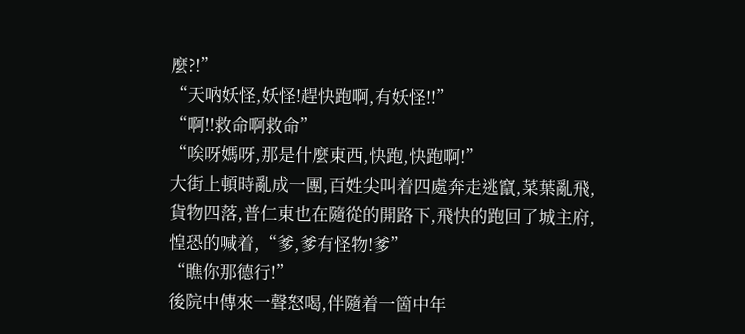麼?!”
“天吶妖怪,妖怪!趕快跑啊,有妖怪!!”
“啊!!救命啊救命”
“唉呀媽呀,那是什麼東西,快跑,快跑啊!”
大街上頓時亂成一團,百姓尖叫着四處奔走逃竄,菜葉亂飛,貨物四落,普仁東也在隨從的開路下,飛快的跑回了城主府,惶恐的喊着,“爹,爹有怪物!爹”
“瞧你那德行!”
後院中傳來一聲怒喝,伴隨着一箇中年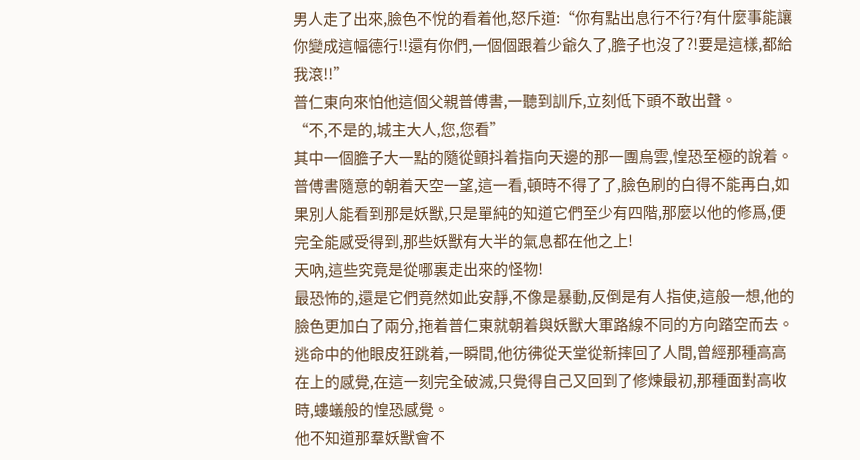男人走了出來,臉色不悅的看着他,怒斥道:“你有點出息行不行?有什麼事能讓你變成這幅德行!!還有你們,一個個跟着少爺久了,膽子也沒了?!要是這樣,都給我滾!!”
普仁東向來怕他這個父親普傅書,一聽到訓斥,立刻低下頭不敢出聲。
“不,不是的,城主大人,您,您看”
其中一個膽子大一點的隨從顫抖着指向天邊的那一團烏雲,惶恐至極的說着。
普傅書隨意的朝着天空一望,這一看,頓時不得了了,臉色刷的白得不能再白,如果別人能看到那是妖獸,只是單純的知道它們至少有四階,那麼以他的修爲,便完全能感受得到,那些妖獸有大半的氣息都在他之上!
天吶,這些究竟是從哪裏走出來的怪物!
最恐怖的,還是它們竟然如此安靜,不像是暴動,反倒是有人指使,這般一想,他的臉色更加白了兩分,拖着普仁東就朝着與妖獸大軍路線不同的方向踏空而去。
逃命中的他眼皮狂跳着,一瞬間,他彷彿從天堂從新摔回了人間,曾經那種高高在上的感覺,在這一刻完全破滅,只覺得自己又回到了修煉最初,那種面對高收時,螻蟻般的惶恐感覺。
他不知道那羣妖獸會不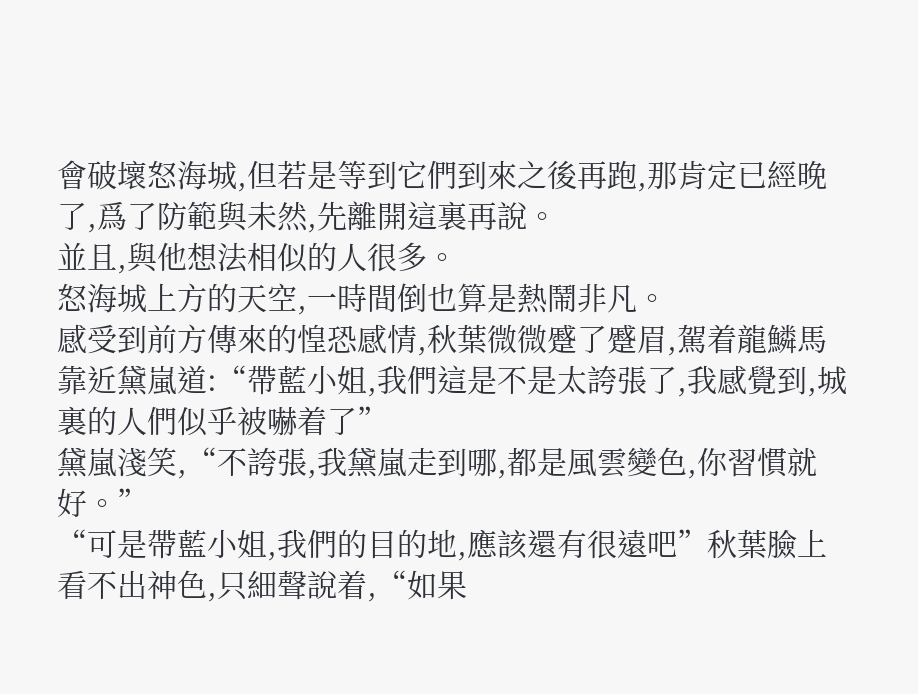會破壞怒海城,但若是等到它們到來之後再跑,那肯定已經晚了,爲了防範與未然,先離開這裏再說。
並且,與他想法相似的人很多。
怒海城上方的天空,一時間倒也算是熱鬧非凡。
感受到前方傳來的惶恐感情,秋葉微微蹙了蹙眉,駕着龍鱗馬靠近黛嵐道:“帶藍小姐,我們這是不是太誇張了,我感覺到,城裏的人們似乎被嚇着了”
黛嵐淺笑,“不誇張,我黛嵐走到哪,都是風雲變色,你習慣就好。”
“可是帶藍小姐,我們的目的地,應該還有很遠吧”秋葉臉上看不出神色,只細聲說着,“如果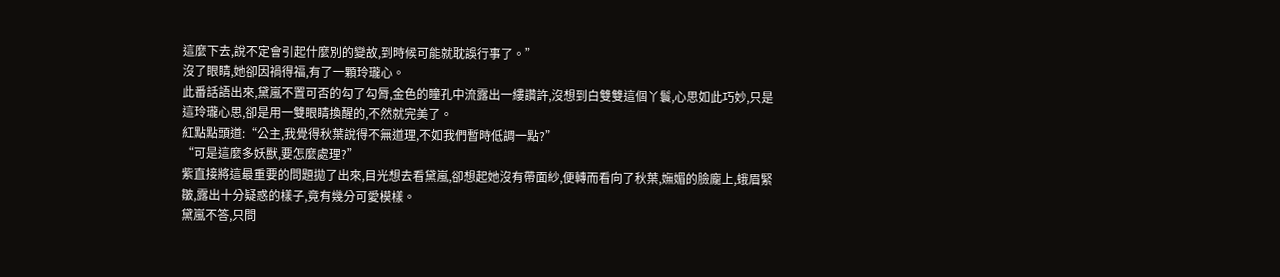這麼下去,說不定會引起什麼別的變故,到時候可能就耽誤行事了。”
沒了眼睛,她卻因禍得福,有了一顆玲瓏心。
此番話語出來,黛嵐不置可否的勾了勾脣,金色的瞳孔中流露出一縷讚許,沒想到白雙雙這個丫鬟,心思如此巧妙,只是這玲瓏心思,卻是用一雙眼睛換醒的,不然就完美了。
紅點點頭道:“公主,我覺得秋葉說得不無道理,不如我們暫時低調一點?”
“可是這麼多妖獸,要怎麼處理?”
紫直接將這最重要的問題拋了出來,目光想去看黛嵐,卻想起她沒有帶面紗,便轉而看向了秋葉,嫵媚的臉龐上,蛾眉緊皺,露出十分疑惑的樣子,竟有幾分可愛模樣。
黛嵐不答,只問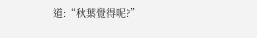道:“秋葉覺得呢?”